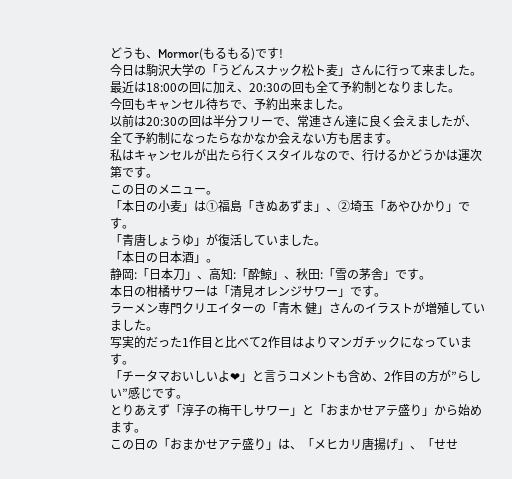どうも、Mormor(もるもる)です!
今日は駒沢大学の「うどんスナック松ト麦」さんに行って来ました。
最近は18:00の回に加え、20:30の回も全て予約制となりました。
今回もキャンセル待ちで、予約出来ました。
以前は20:30の回は半分フリーで、常連さん達に良く会えましたが、全て予約制になったらなかなか会えない方も居ます。
私はキャンセルが出たら行くスタイルなので、行けるかどうかは運次第です。
この日のメニュー。
「本日の小麦」は①福島「きぬあずま」、②埼玉「あやひかり」です。
「青唐しょうゆ」が復活していました。
「本日の日本酒」。
静岡:「日本刀」、高知:「酔鯨」、秋田:「雪の茅舎」です。
本日の柑橘サワーは「清見オレンジサワー」です。
ラーメン専門クリエイターの「青木 健」さんのイラストが増殖していました。
写実的だった1作目と比べて2作目はよりマンガチックになっています。
「チータマおいしいよ❤」と言うコメントも含め、2作目の方が”らしい”感じです。
とりあえず「淳子の梅干しサワー」と「おまかせアテ盛り」から始めます。
この日の「おまかせアテ盛り」は、「メヒカリ唐揚げ」、「せせ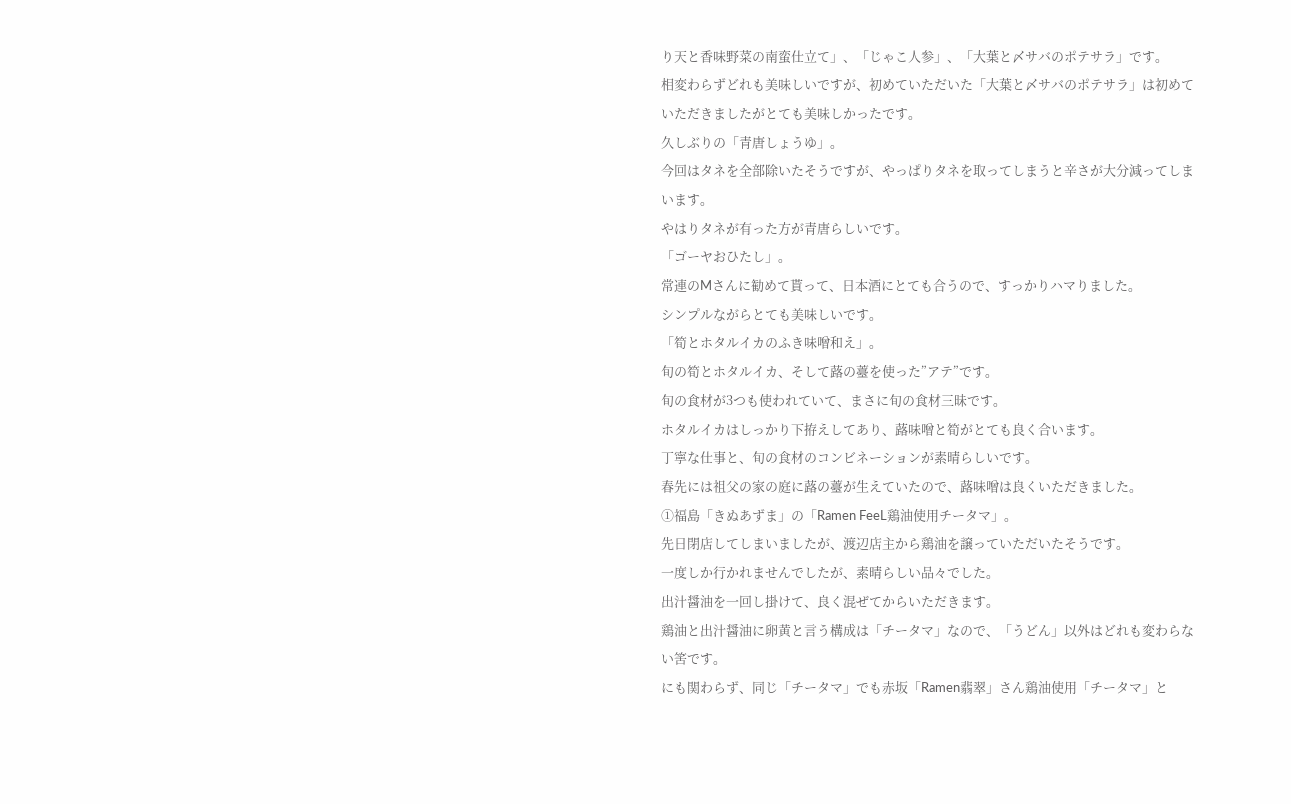り天と香味野菜の南蛮仕立て」、「じゃこ人参」、「大葉と〆サバのポテサラ」です。
相変わらずどれも美味しいですが、初めていただいた「大葉と〆サバのポテサラ」は初めていただきましたがとても美味しかったです。
久しぶりの「青唐しょうゆ」。
今回はタネを全部除いたそうですが、やっぱりタネを取ってしまうと辛さが大分減ってしまいます。
やはりタネが有った方が青唐らしいです。
「ゴーヤおひたし」。
常連のMさんに勧めて貰って、日本酒にとても合うので、すっかりハマりました。
シンプルながらとても美味しいです。
「筍とホタルイカのふき味噌和え」。
旬の筍とホタルイカ、そして蕗の薹を使った”アテ”です。
旬の食材が3つも使われていて、まさに旬の食材三昧です。
ホタルイカはしっかり下拵えしてあり、蕗味噌と筍がとても良く合います。
丁寧な仕事と、旬の食材のコンビネーションが素晴らしいです。
春先には祖父の家の庭に蕗の薹が生えていたので、蕗味噌は良くいただきました。
①福島「きぬあずま」の「Ramen FeeL鶏油使用チータマ」。
先日閉店してしまいましたが、渡辺店主から鶏油を譲っていただいたそうです。
一度しか行かれませんでしたが、素晴らしい品々でした。
出汁醤油を一回し掛けて、良く混ぜてからいただきます。
鶏油と出汁醤油に卵黄と言う構成は「チータマ」なので、「うどん」以外はどれも変わらない筈です。
にも関わらず、同じ「チータマ」でも赤坂「Ramen翡翠」さん鶏油使用「チータマ」と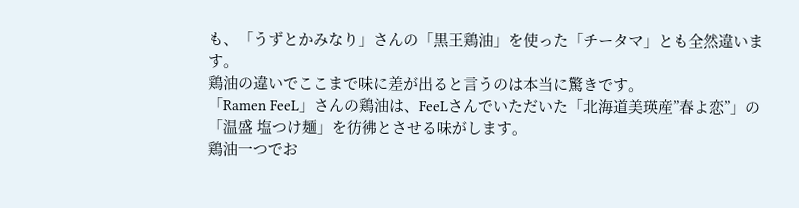も、「うずとかみなり」さんの「黒王鶏油」を使った「チータマ」とも全然違います。
鶏油の違いでここまで味に差が出ると言うのは本当に驚きです。
「Ramen FeeL」さんの鶏油は、FeeLさんでいただいた「北海道美瑛産”春よ恋”」の「温盛 塩つけ麺」を彷彿とさせる味がします。
鶏油一つでお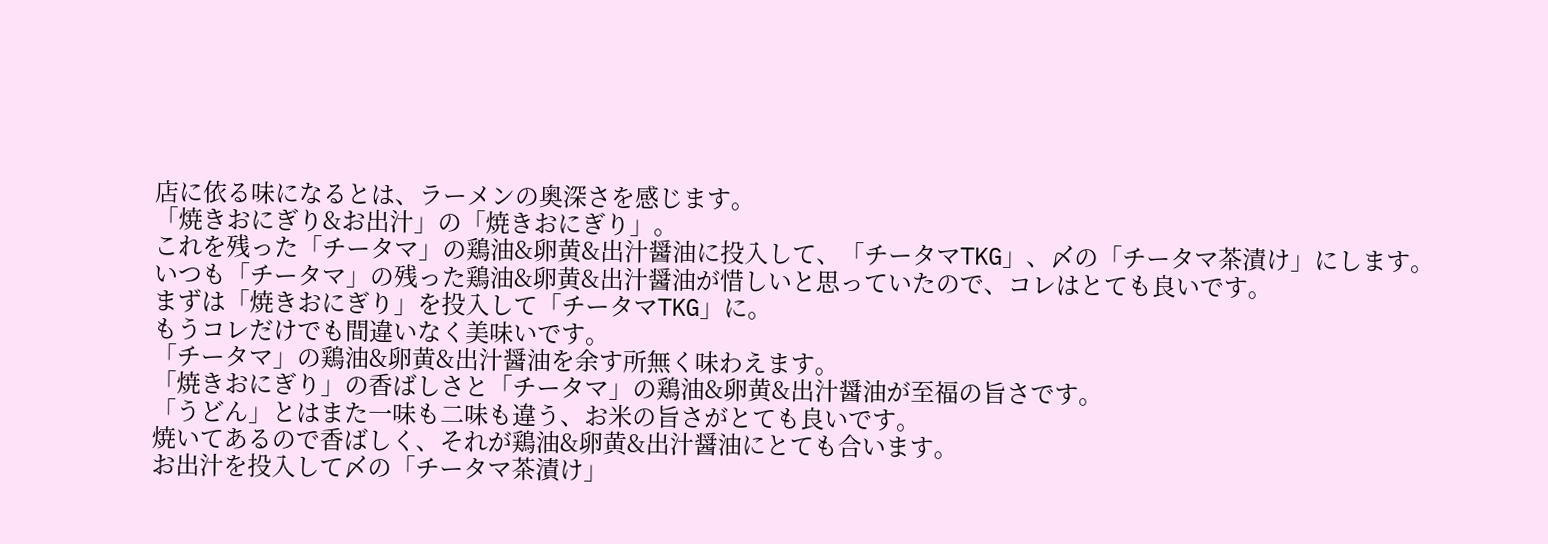店に依る味になるとは、ラーメンの奥深さを感じます。
「焼きおにぎり&お出汁」の「焼きおにぎり」。
これを残った「チータマ」の鶏油&卵黄&出汁醤油に投入して、「チータマTKG」、〆の「チータマ茶漬け」にします。
いつも「チータマ」の残った鶏油&卵黄&出汁醤油が惜しいと思っていたので、コレはとても良いです。
まずは「焼きおにぎり」を投入して「チータマTKG」に。
もうコレだけでも間違いなく美味いです。
「チータマ」の鶏油&卵黄&出汁醤油を余す所無く味わえます。
「焼きおにぎり」の香ばしさと「チータマ」の鶏油&卵黄&出汁醤油が至福の旨さです。
「うどん」とはまた一味も二味も違う、お米の旨さがとても良いです。
焼いてあるので香ばしく、それが鶏油&卵黄&出汁醤油にとても合います。
お出汁を投入して〆の「チータマ茶漬け」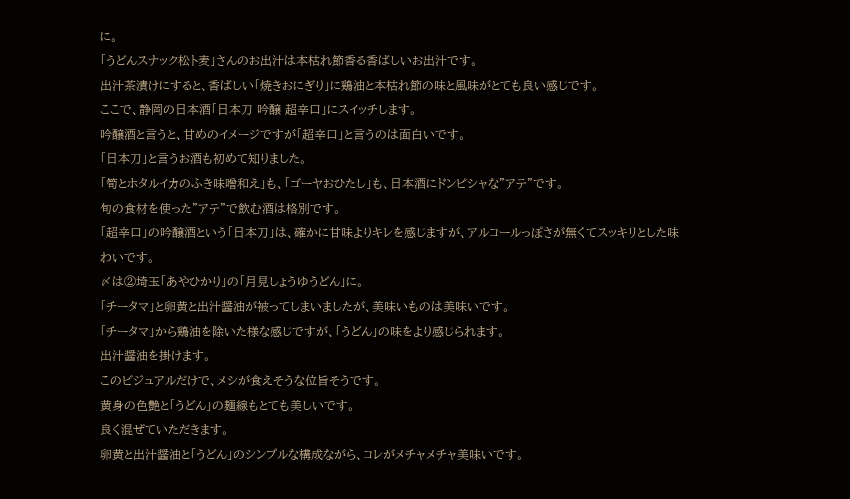に。
「うどんスナック松ト麦」さんのお出汁は本枯れ節香る香ばしいお出汁です。
出汁茶漬けにすると、香ばしい「焼きおにぎり」に鶏油と本枯れ節の味と風味がとても良い感じです。
ここで、静岡の日本酒「日本刀 吟醸 超辛口」にスイッチします。
吟醸酒と言うと、甘めのイメージですが「超辛口」と言うのは面白いです。
「日本刀」と言うお酒も初めて知りました。
「筍とホタルイカのふき味噌和え」も、「ゴーヤおひたし」も、日本酒にドンピシャな”アテ”です。
旬の食材を使った”アテ”で飲む酒は格別です。
「超辛口」の吟醸酒という「日本刀」は、確かに甘味よりキレを感じますが、アルコールっぽさが無くてスッキリとした味わいです。
〆は②埼玉「あやひかり」の「月見しょうゆうどん」に。
「チータマ」と卵黄と出汁醤油が被ってしまいましたが、美味いものは美味いです。
「チータマ」から鶏油を除いた様な感じですが、「うどん」の味をより感じられます。
出汁醤油を掛けます。
このビジュアルだけで、メシが食えそうな位旨そうです。
黄身の色艶と「うどん」の麺線もとても美しいです。
良く混ぜていただきます。
卵黄と出汁醤油と「うどん」のシンプルな構成ながら、コレがメチャメチャ美味いです。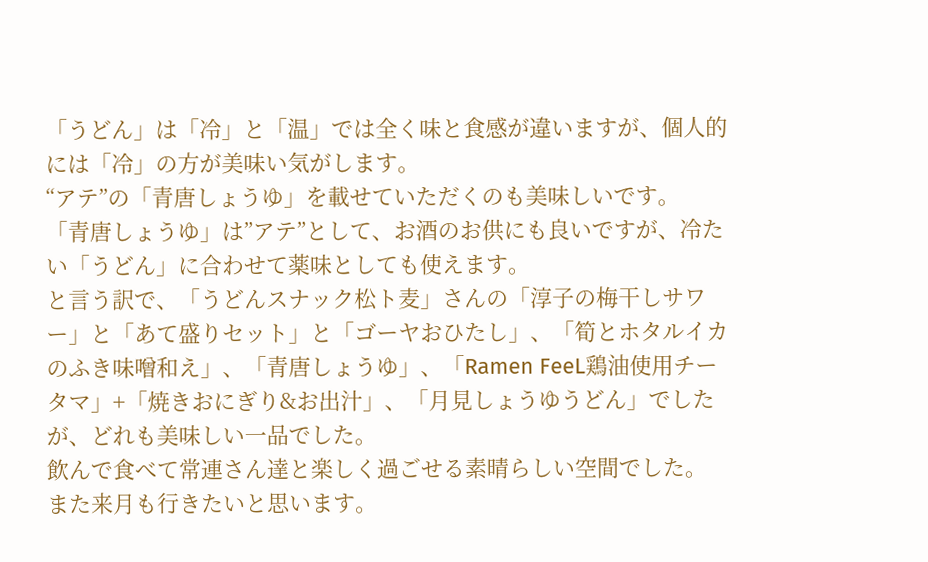「うどん」は「冷」と「温」では全く味と食感が違いますが、個人的には「冷」の方が美味い気がします。
“アテ”の「青唐しょうゆ」を載せていただくのも美味しいです。
「青唐しょうゆ」は”アテ”として、お酒のお供にも良いですが、冷たい「うどん」に合わせて薬味としても使えます。
と言う訳で、「うどんスナック松ト麦」さんの「淳子の梅干しサワー」と「あて盛りセット」と「ゴーヤおひたし」、「筍とホタルイカのふき味噌和え」、「青唐しょうゆ」、「Ramen FeeL鶏油使用チータマ」+「焼きおにぎり&お出汁」、「月見しょうゆうどん」でしたが、どれも美味しい一品でした。
飲んで食べて常連さん達と楽しく過ごせる素晴らしい空間でした。
また来月も行きたいと思います。